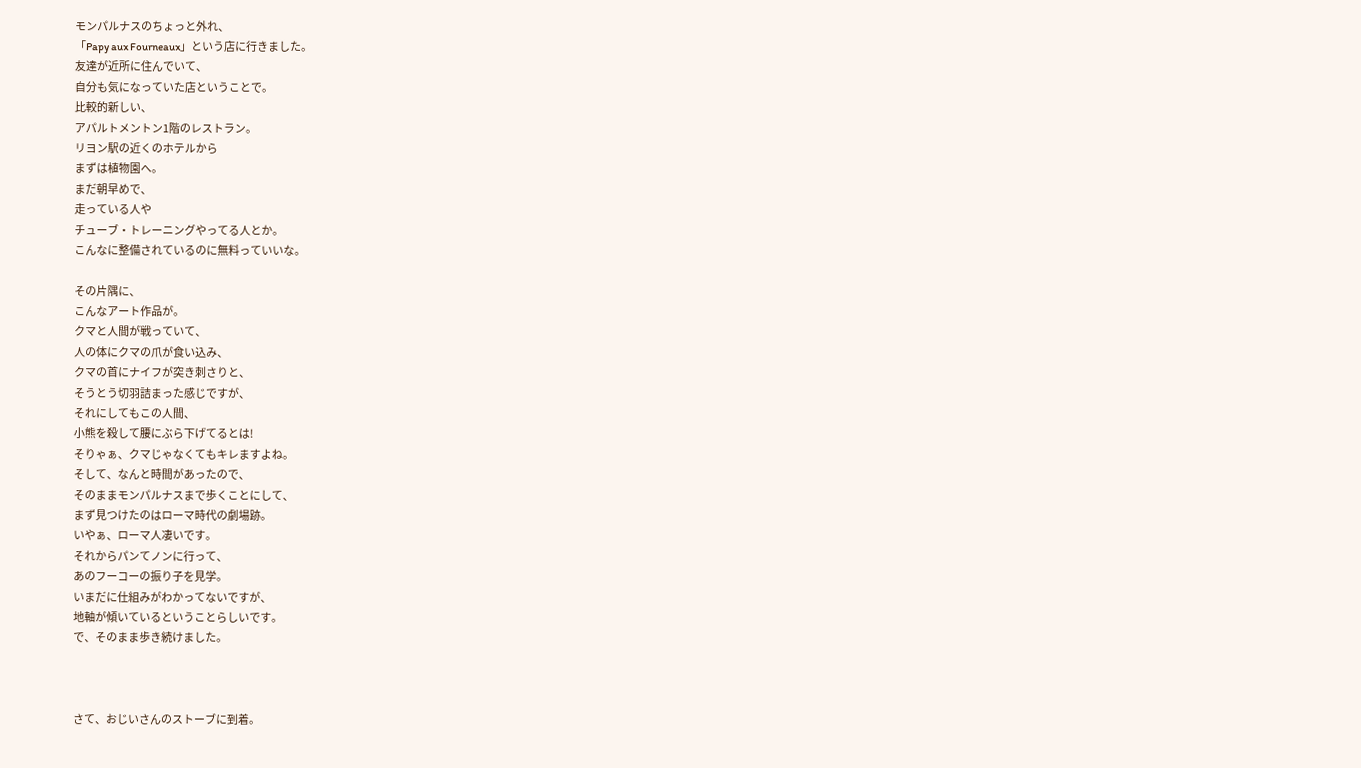モンパルナスのちょっと外れ、
「Papy aux Fourneaux」という店に行きました。
友達が近所に住んでいて、
自分も気になっていた店ということで。
比較的新しい、
アパルトメントン1階のレストラン。
リヨン駅の近くのホテルから
まずは植物園へ。
まだ朝早めで、
走っている人や
チューブ・トレーニングやってる人とか。
こんなに整備されているのに無料っていいな。

その片隅に、
こんなアート作品が。
クマと人間が戦っていて、
人の体にクマの爪が食い込み、
クマの首にナイフが突き刺さりと、
そうとう切羽詰まった感じですが、
それにしてもこの人間、
小熊を殺して腰にぶら下げてるとは!
そりゃぁ、クマじゃなくてもキレますよね。
そして、なんと時間があったので、
そのままモンパルナスまで歩くことにして、
まず見つけたのはローマ時代の劇場跡。
いやぁ、ローマ人凄いです。
それからパンてノンに行って、
あのフーコーの振り子を見学。
いまだに仕組みがわかってないですが、
地軸が傾いているということらしいです。
で、そのまま歩き続けました。



さて、おじいさんのストーブに到着。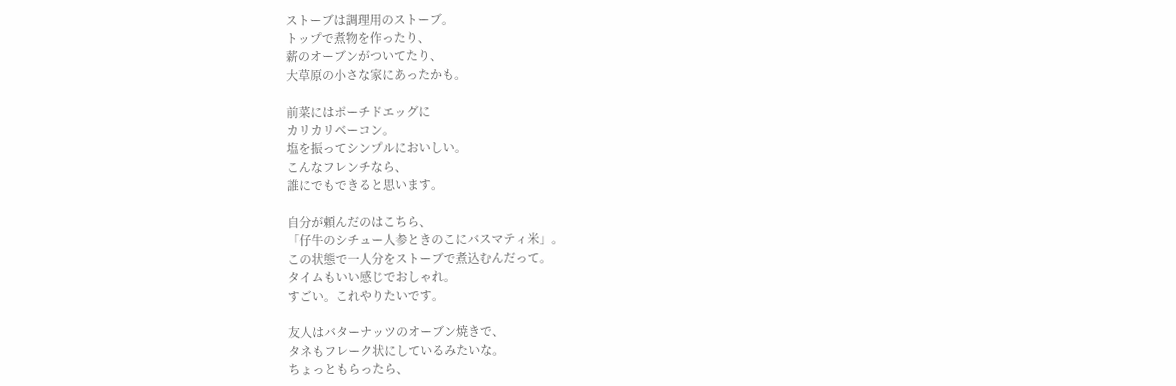ストーブは調理用のストーブ。
トップで煮物を作ったり、
薪のオーブンがついてたり、
大草原の小さな家にあったかも。

前菜にはポーチドエッグに
カリカリベーコン。
塩を振ってシンプルにおいしい。
こんなフレンチなら、
誰にでもできると思います。

自分が頼んだのはこちら、
「仔牛のシチュー人参ときのこにバスマティ米」。
この状態で一人分をストーブで煮込むんだって。
タイムもいい感じでおしゃれ。
すごい。これやりたいです。

友人はバターナッツのオーブン焼きで、
タネもフレーク状にしているみたいな。
ちょっともらったら、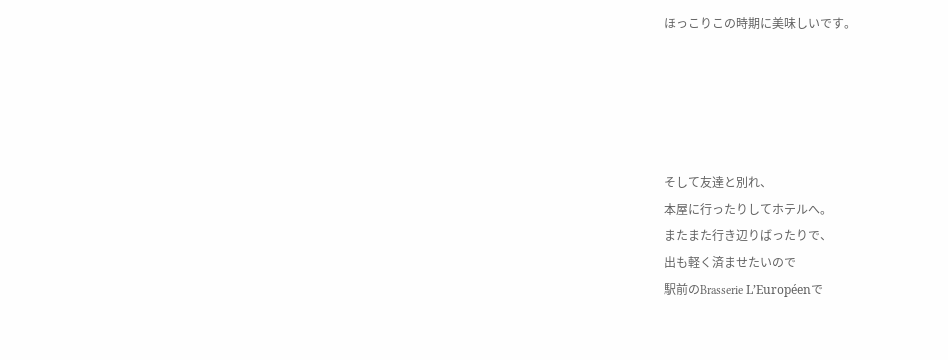ほっこりこの時期に美味しいです。





そして友達と別れ、
本屋に行ったりしてホテルへ。
またまた行き辺りばったりで、
出も軽く済ませたいので
駅前のBrasserie L’Européenで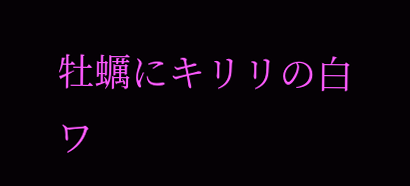牡蠣にキリリの白ワ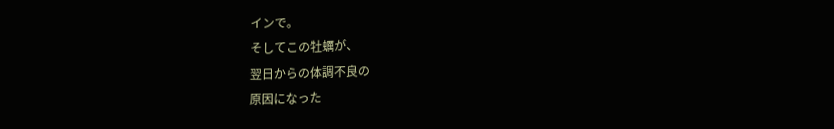インで。
そしてこの牡蠣が、
翌日からの体調不良の
原因になった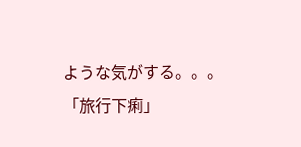ような気がする。。。
「旅行下痢」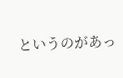というのがあっ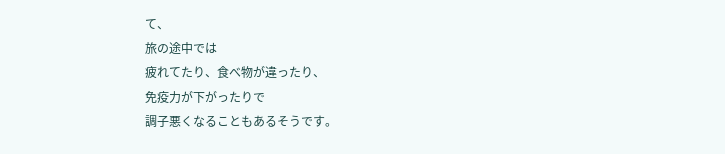て、
旅の途中では
疲れてたり、食べ物が違ったり、
免疫力が下がったりで
調子悪くなることもあるそうです。